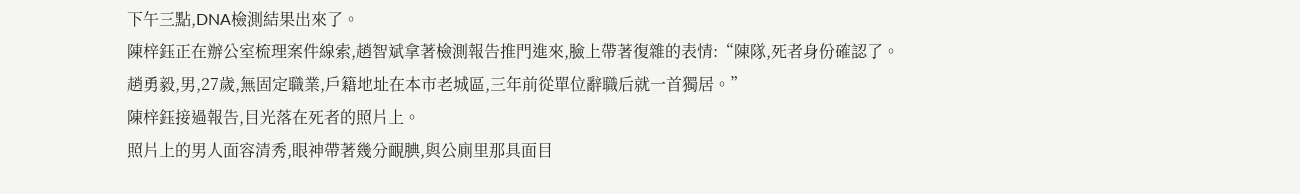下午三點,DNA檢測結果出來了。
陳梓鈺正在辦公室梳理案件線索,趙智斌拿著檢測報告推門進來,臉上帶著復雜的表情:“陳隊,死者身份確認了。
趙勇毅,男,27歲,無固定職業,戶籍地址在本市老城區,三年前從單位辭職后就一首獨居。”
陳梓鈺接過報告,目光落在死者的照片上。
照片上的男人面容清秀,眼神帶著幾分靦腆,與公廁里那具面目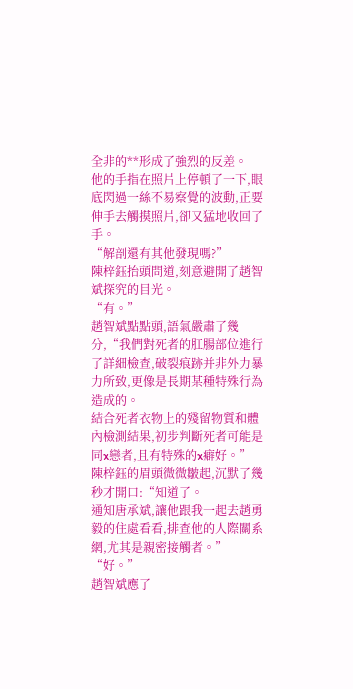全非的**形成了強烈的反差。
他的手指在照片上停頓了一下,眼底閃過一絲不易察覺的波動,正要伸手去觸摸照片,卻又猛地收回了手。
“解剖還有其他發現嗎?”
陳梓鈺抬頭問道,刻意避開了趙智斌探究的目光。
“有。”
趙智斌點點頭,語氣嚴肅了幾分,“我們對死者的肛腸部位進行了詳細檢查,破裂痕跡并非外力暴力所致,更像是長期某種特殊行為造成的。
結合死者衣物上的殘留物質和體內檢測結果,初步判斷死者可能是同x戀者,且有特殊的x癖好。”
陳梓鈺的眉頭微微皺起,沉默了幾秒才開口:“知道了。
通知唐承斌,讓他跟我一起去趙勇毅的住處看看,排查他的人際關系網,尤其是親密接觸者。”
“好。”
趙智斌應了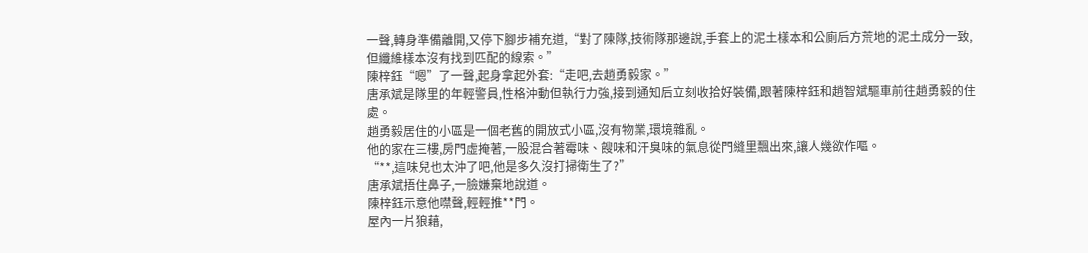一聲,轉身準備離開,又停下腳步補充道,“對了陳隊,技術隊那邊說,手套上的泥土樣本和公廁后方荒地的泥土成分一致,但纖維樣本沒有找到匹配的線索。”
陳梓鈺“嗯”了一聲,起身拿起外套:“走吧,去趙勇毅家。”
唐承斌是隊里的年輕警員,性格沖動但執行力強,接到通知后立刻收拾好裝備,跟著陳梓鈺和趙智斌驅車前往趙勇毅的住處。
趙勇毅居住的小區是一個老舊的開放式小區,沒有物業,環境雜亂。
他的家在三樓,房門虛掩著,一股混合著霉味、餿味和汗臭味的氣息從門縫里飄出來,讓人幾欲作嘔。
“**,這味兒也太沖了吧,他是多久沒打掃衛生了?”
唐承斌捂住鼻子,一臉嫌棄地說道。
陳梓鈺示意他噤聲,輕輕推**門。
屋內一片狼藉,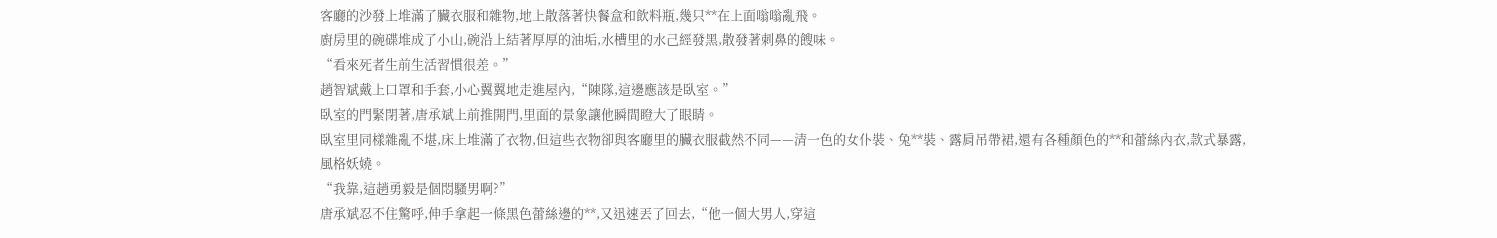客廳的沙發上堆滿了臟衣服和雜物,地上散落著快餐盒和飲料瓶,幾只**在上面嗡嗡亂飛。
廚房里的碗碟堆成了小山,碗沿上結著厚厚的油垢,水槽里的水己經發黑,散發著刺鼻的餿味。
“看來死者生前生活習慣很差。”
趙智斌戴上口罩和手套,小心翼翼地走進屋內,“陳隊,這邊應該是臥室。”
臥室的門緊閉著,唐承斌上前推開門,里面的景象讓他瞬間瞪大了眼睛。
臥室里同樣雜亂不堪,床上堆滿了衣物,但這些衣物卻與客廳里的臟衣服截然不同——清一色的女仆裝、兔**裝、露肩吊帶裙,還有各種顏色的**和蕾絲內衣,款式暴露,風格妖嬈。
“我靠,這趙勇毅是個悶騷男啊?”
唐承斌忍不住驚呼,伸手拿起一條黑色蕾絲邊的**,又迅速丟了回去,“他一個大男人,穿這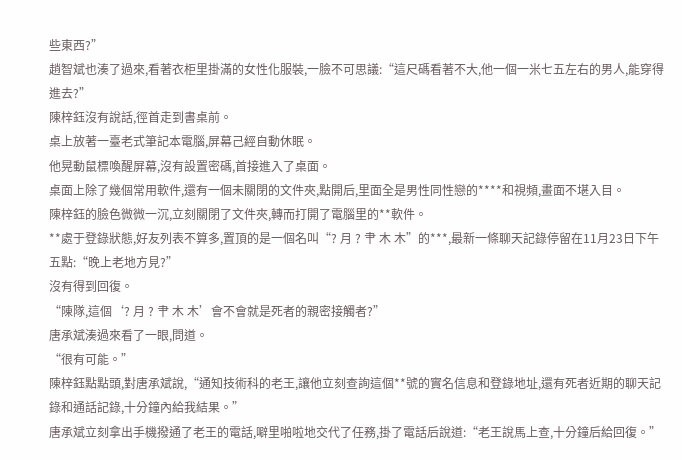些東西?”
趙智斌也湊了過來,看著衣柜里掛滿的女性化服裝,一臉不可思議:“這尺碼看著不大,他一個一米七五左右的男人,能穿得進去?”
陳梓鈺沒有說話,徑首走到書桌前。
桌上放著一臺老式筆記本電腦,屏幕己經自動休眠。
他晃動鼠標喚醒屏幕,沒有設置密碼,首接進入了桌面。
桌面上除了幾個常用軟件,還有一個未關閉的文件夾,點開后,里面全是男性同性戀的****和視頻,畫面不堪入目。
陳梓鈺的臉色微微一沉,立刻關閉了文件夾,轉而打開了電腦里的**軟件。
**處于登錄狀態,好友列表不算多,置頂的是一個名叫“? 月 ? 肀 木 木”的***,最新一條聊天記錄停留在11月23日下午五點:“晚上老地方見?”
沒有得到回復。
“陳隊,這個‘? 月 ? 肀 木 木’會不會就是死者的親密接觸者?”
唐承斌湊過來看了一眼,問道。
“很有可能。”
陳梓鈺點點頭,對唐承斌說,“通知技術科的老王,讓他立刻查詢這個**號的實名信息和登錄地址,還有死者近期的聊天記錄和通話記錄,十分鐘內給我結果。”
唐承斌立刻拿出手機撥通了老王的電話,噼里啪啦地交代了任務,掛了電話后說道:“老王說馬上查,十分鐘后給回復。”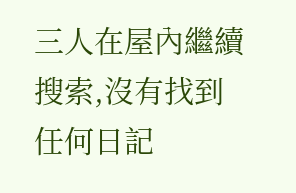三人在屋內繼續搜索,沒有找到任何日記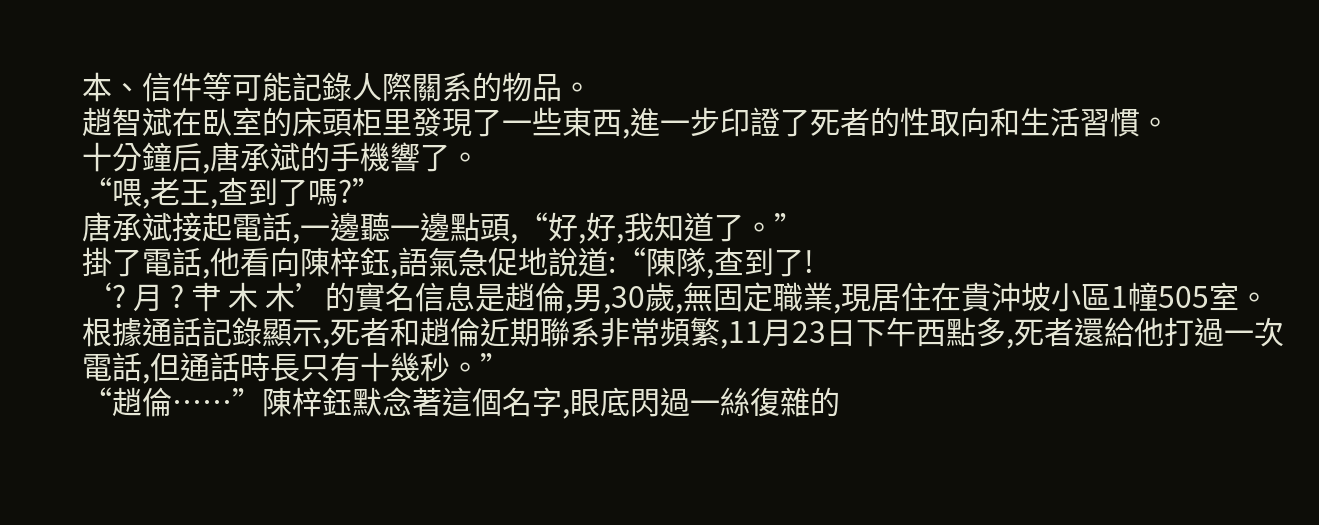本、信件等可能記錄人際關系的物品。
趙智斌在臥室的床頭柜里發現了一些東西,進一步印證了死者的性取向和生活習慣。
十分鐘后,唐承斌的手機響了。
“喂,老王,查到了嗎?”
唐承斌接起電話,一邊聽一邊點頭,“好,好,我知道了。”
掛了電話,他看向陳梓鈺,語氣急促地說道:“陳隊,查到了!
‘? 月 ? 肀 木 木’的實名信息是趙倫,男,30歲,無固定職業,現居住在貴沖坡小區1幢505室。
根據通話記錄顯示,死者和趙倫近期聯系非常頻繁,11月23日下午西點多,死者還給他打過一次電話,但通話時長只有十幾秒。”
“趙倫……”陳梓鈺默念著這個名字,眼底閃過一絲復雜的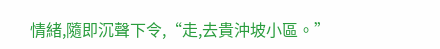情緒,隨即沉聲下令,“走,去貴沖坡小區。”